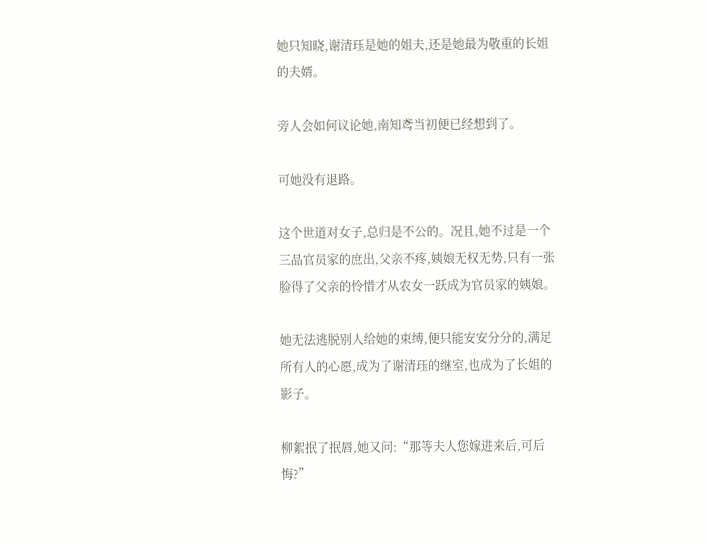她只知晓,谢清珏是她的姐夫,还是她最为敬重的长姐的夫婿。

旁人会如何议论她,南知鸢当初便已经想到了。

可她没有退路。

这个世道对女子,总归是不公的。况且,她不过是一个三品官员家的庶出,父亲不疼,姨娘无权无势,只有一张脸得了父亲的怜惜才从农女一跃成为官员家的姨娘。

她无法逃脱别人给她的束缚,便只能安安分分的,满足所有人的心愿,成为了谢清珏的继室,也成为了长姐的影子。

柳絮抿了抿唇,她又问:“那等夫人您嫁进来后,可后悔?”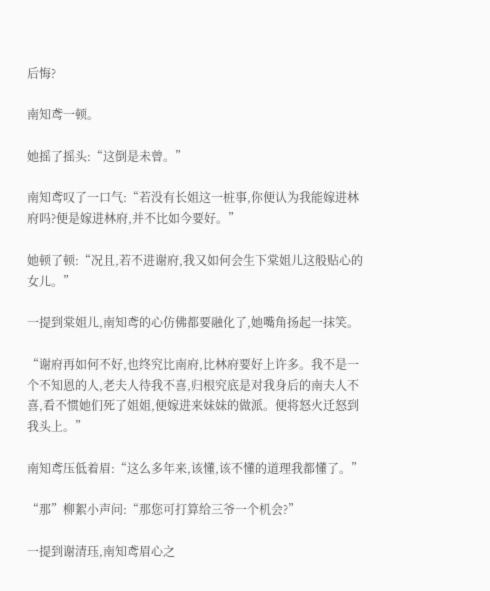后悔?

南知鸢一顿。

她摇了摇头:“这倒是未曾。”

南知鸢叹了一口气:“若没有长姐这一桩事,你便认为我能嫁进林府吗?便是嫁进林府,并不比如今要好。”

她顿了顿:“况且,若不进谢府,我又如何会生下棠姐儿这般贴心的女儿。”

一提到棠姐儿,南知鸢的心仿佛都要融化了,她嘴角扬起一抹笑。

“谢府再如何不好,也终究比南府,比林府要好上许多。我不是一个不知恩的人,老夫人待我不喜,归根究底是对我身后的南夫人不喜,看不惯她们死了姐姐,便嫁进来妹妹的做派。便将怒火迁怒到我头上。”

南知鸢压低着眉:“这么多年来,该懂,该不懂的道理我都懂了。”

“那”柳絮小声问:“那您可打算给三爷一个机会?”

一提到谢清珏,南知鸢眉心之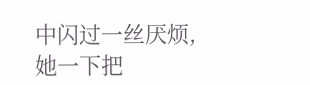中闪过一丝厌烦,她一下把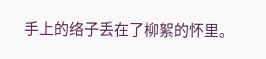手上的络子丢在了柳絮的怀里。